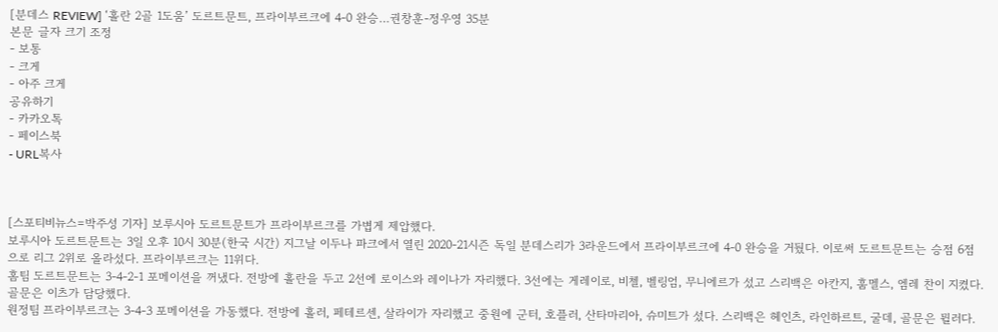[분데스 REVIEW] ‘홀란 2골 1도움’ 도르트문트, 프라이부르크에 4-0 완승…권창훈-정우영 35분
본문 글자 크기 조정
- 보통
- 크게
- 아주 크게
공유하기
- 카카오톡
- 페이스북
- URL복사



[스포티비뉴스=박주성 기자] 보루시아 도르트문트가 프라이부르크를 가볍게 제압했다.
보루시아 도르트문트는 3일 오후 10시 30분(한국 시간) 지그날 이두나 파크에서 열린 2020-21시즌 독일 분데스리가 3라운드에서 프라이부르크에 4-0 완승을 거뒀다. 이로써 도르트문트는 승점 6점으로 리그 2위로 올라섰다. 프라이부르크는 11위다.
홈팀 도르트문트는 3-4-2-1 포메이션을 꺼냈다. 전방에 홀란을 두고 2선에 로이스와 레이나가 자리했다. 3선에는 게레이로, 비첼, 벨링엄, 무니에르가 섰고 스리백은 아칸지, 훔멜스, 엠레 찬이 지켰다. 골문은 이츠가 담당했다.
원정팀 프라이부르크는 3-4-3 포메이션을 가동했다. 전방에 홀러, 페테르센, 살라이가 자리했고 중원에 군터, 호플러, 산타마리아, 슈미트가 섰다. 스리백은 헤인츠, 라인하르트, 굴데, 골문은 뮐러다.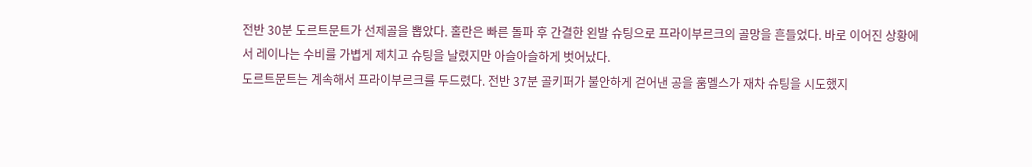전반 30분 도르트문트가 선제골을 뽑았다. 홀란은 빠른 돌파 후 간결한 왼발 슈팅으로 프라이부르크의 골망을 흔들었다. 바로 이어진 상황에서 레이나는 수비를 가볍게 제치고 슈팅을 날렸지만 아슬아슬하게 벗어났다.
도르트문트는 계속해서 프라이부르크를 두드렸다. 전반 37분 골키퍼가 불안하게 걷어낸 공을 훔멜스가 재차 슈팅을 시도했지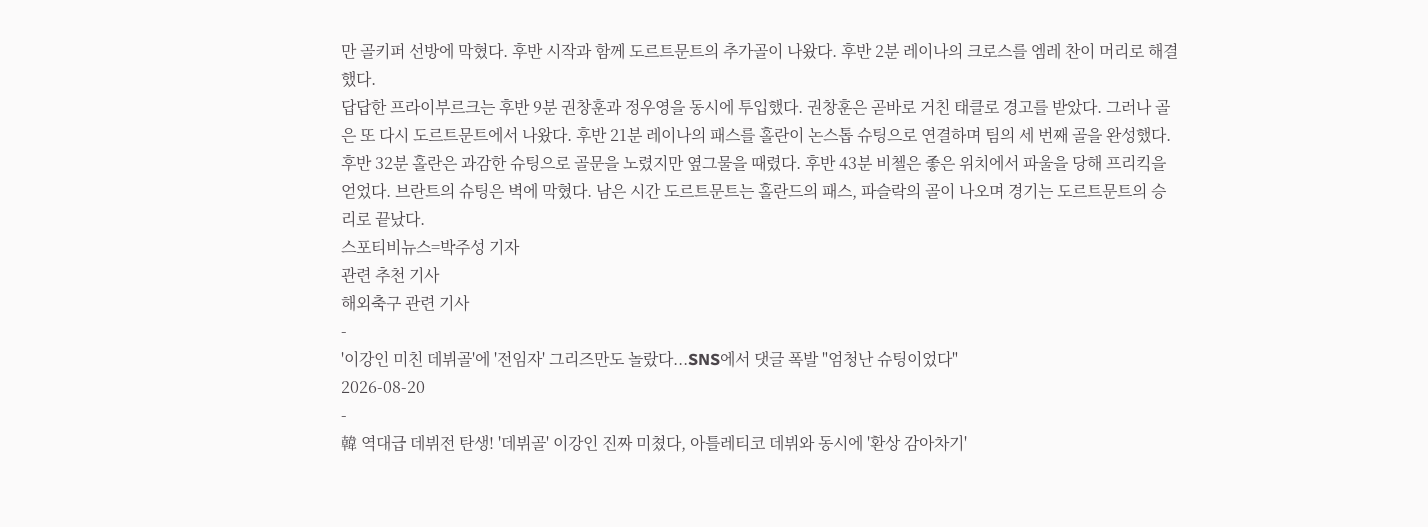만 골키퍼 선방에 막혔다. 후반 시작과 함께 도르트문트의 추가골이 나왔다. 후반 2분 레이나의 크로스를 엠레 찬이 머리로 해결했다.
답답한 프라이부르크는 후반 9분 권창훈과 정우영을 동시에 투입했다. 권창훈은 곧바로 거친 태클로 경고를 받았다. 그러나 골은 또 다시 도르트문트에서 나왔다. 후반 21분 레이나의 패스를 홀란이 논스톱 슈팅으로 연결하며 팀의 세 번째 골을 완성했다.
후반 32분 홀란은 과감한 슈팅으로 골문을 노렸지만 옆그물을 때렸다. 후반 43분 비첼은 좋은 위치에서 파울을 당해 프리킥을 얻었다. 브란트의 슈팅은 벽에 막혔다. 남은 시간 도르트문트는 홀란드의 패스, 파슬락의 골이 나오며 경기는 도르트문트의 승리로 끝났다.
스포티비뉴스=박주성 기자
관련 추천 기사
해외축구 관련 기사
-
'이강인 미친 데뷔골'에 '전임자' 그리즈만도 놀랐다...SNS에서 댓글 폭발 "엄청난 슈팅이었다"
2026-08-20
-
韓 역대급 데뷔전 탄생! '데뷔골' 이강인 진짜 미쳤다, 아틀레티코 데뷔와 동시에 '환상 감아차기'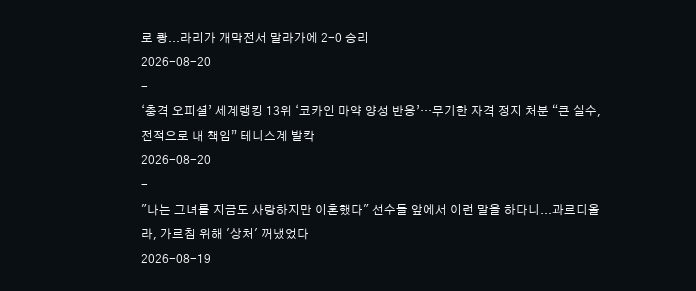로 쾅...라리가 개막전서 말라가에 2-0 승리
2026-08-20
-
‘충격 오피셜’ 세계랭킹 13위 ‘코카인 마약 양성 반응’…무기한 자격 정지 처분 “큰 실수, 전적으로 내 책임” 테니스계 발칵
2026-08-20
-
"나는 그녀를 지금도 사랑하지만 이혼했다" 선수들 앞에서 이런 말을 하다니...과르디올라, 가르침 위해 '상처' 꺼냈었다
2026-08-19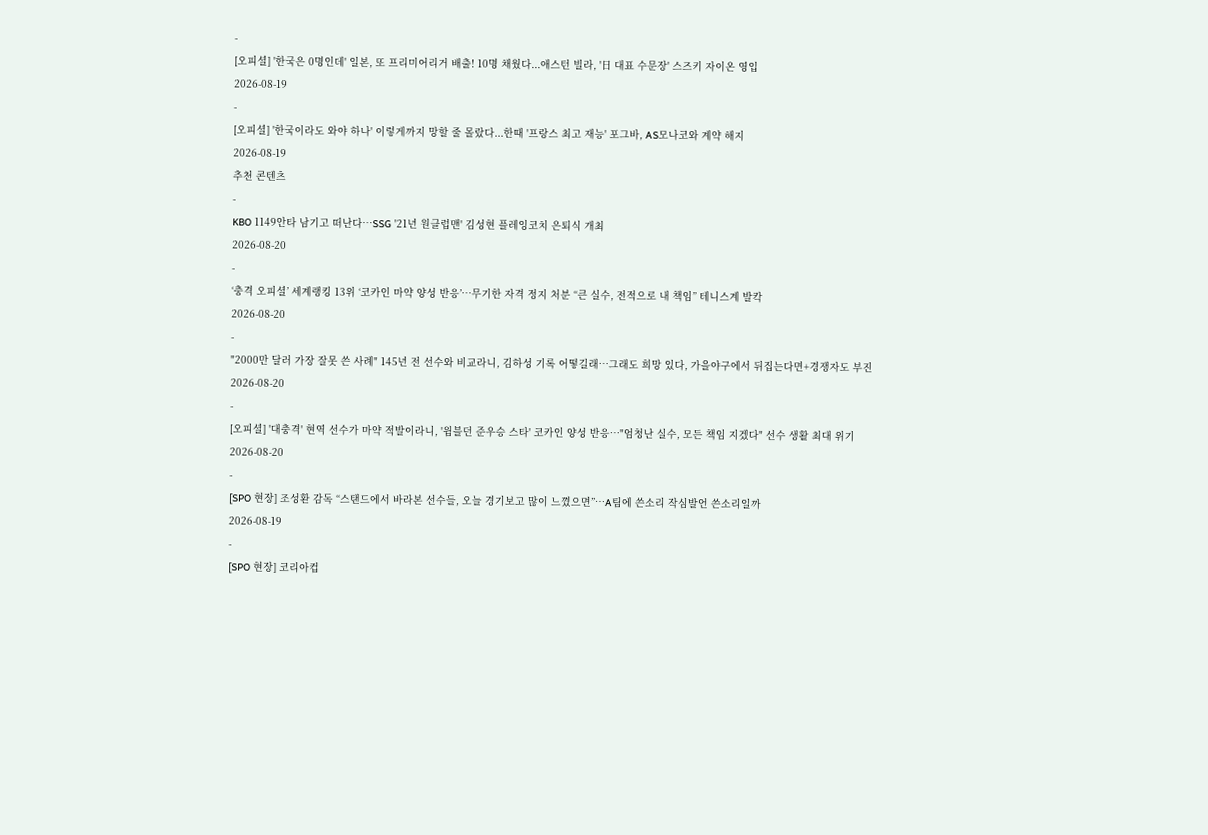-
[오피셜] '한국은 0명인데' 일본, 또 프리미어리거 배출! 10명 채웠다...애스턴 빌라, '日 대표 수문장' 스즈키 자이온 영입
2026-08-19
-
[오피셜] '한국이라도 와야 하나' 이렇게까지 망할 줄 몰랐다...한때 '프랑스 최고 재능' 포그바, AS모나코와 계약 해지
2026-08-19
추천 콘텐츠
-
KBO 1149안타 남기고 떠난다…SSG '21년 원클럽맨' 김성현 플레잉코치 은퇴식 개최
2026-08-20
-
‘충격 오피셜’ 세계랭킹 13위 ‘코카인 마약 양성 반응’…무기한 자격 정지 처분 “큰 실수, 전적으로 내 책임” 테니스계 발칵
2026-08-20
-
"2000만 달러 가장 잘못 쓴 사례" 145년 전 선수와 비교라니, 김하성 기록 어떻길래…그래도 희망 있다, 가을야구에서 뒤집는다면+경쟁자도 부진
2026-08-20
-
[오피셜] '대충격' 현역 선수가 마약 적발이라니, '윔블던 준우승 스타' 코카인 양성 반응…"엄청난 실수, 모든 책임 지겠다" 선수 생활 최대 위기
2026-08-20
-
[SPO 현장] 조성환 감독 “스탠드에서 바라본 선수들, 오늘 경기보고 많이 느꼈으면”…A팀에 쓴소리 작심발언 쓴소리일까
2026-08-19
-
[SPO 현장] 코리아컵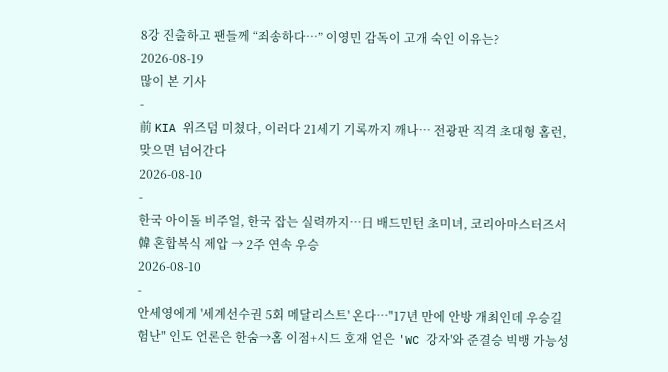8강 진출하고 팬들께 “죄송하다…” 이영민 감독이 고개 숙인 이유는?
2026-08-19
많이 본 기사
-
前 KIA 위즈덤 미쳤다, 이러다 21세기 기록까지 깨나… 전광판 직격 초대형 홈런, 맞으면 넘어간다
2026-08-10
-
한국 아이돌 비주얼, 한국 잡는 실력까지…日 배드민턴 초미녀, 코리아마스터즈서 韓 혼합복식 제압 → 2주 연속 우승
2026-08-10
-
안세영에게 '세계선수권 5회 메달리스트' 온다…"17년 만에 안방 개최인데 우승길 험난" 인도 언론은 한숨→홈 이점+시드 호재 얻은 'WC 강자'와 준결승 빅뱅 가능성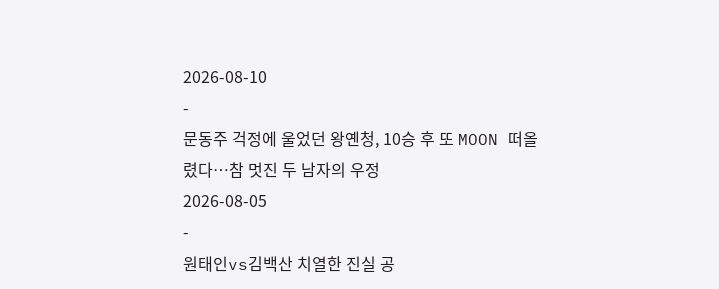2026-08-10
-
문동주 걱정에 울었던 왕옌청, 10승 후 또 MOON 떠올렸다…참 멋진 두 남자의 우정
2026-08-05
-
원태인vs김백산 치열한 진실 공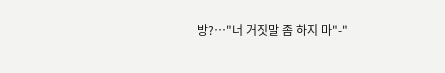방?…"너 거짓말 좀 하지 마"-"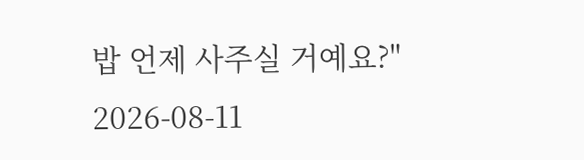밥 언제 사주실 거예요?"
2026-08-11